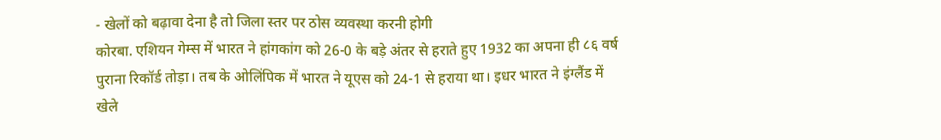- खेलों को बढ़ावा देना है तो जिला स्तर पर ठोस व्यवस्था करनी होगी
कोरबा. एशियन गेम्स में भारत ने हांगकांग को 26-0 के बड़े अंतर से हराते हुए 1932 का अपना ही ८६ वर्ष पुराना रिकॉर्ड तोड़ा। तब के ओलिंपिक में भारत ने यूएस को 24-1 से हराया था। इधर भारत ने इंग्लैंड में खेले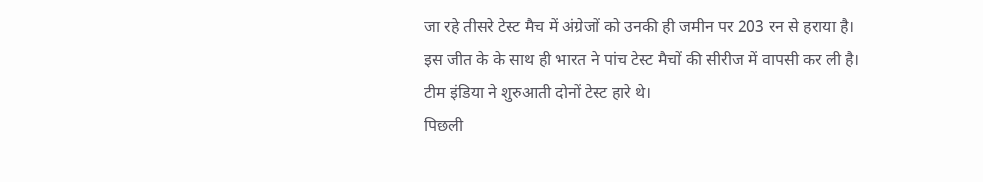जा रहे तीसरे टेस्ट मैच में अंग्रेजों को उनकी ही जमीन पर 203 रन से हराया है। इस जीत के के साथ ही भारत ने पांच टेस्ट मैचों की सीरीज में वापसी कर ली है। टीम इंडिया ने शुरुआती दोनों टेस्ट हारे थे।
पिछली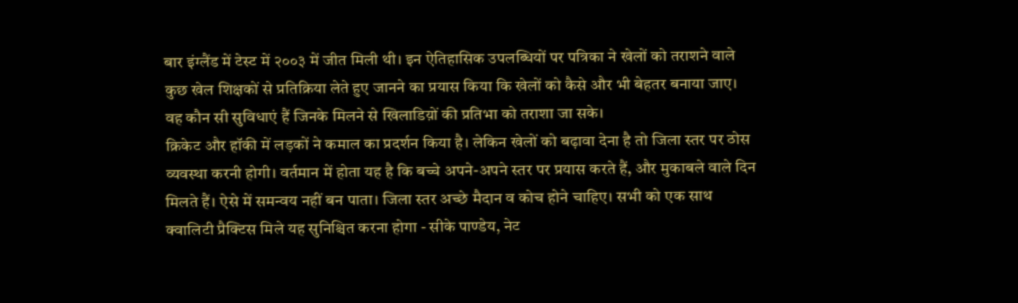बार इंग्लैंड में टेस्ट में २००३ में जीत मिली थी। इन ऐतिहासिक उपलब्धियों पर पत्रिका ने खेलों को तराशने वाले कुछ खेल शिक्षकों से प्रतिक्रिया लेते हुए जानने का प्रयास किया कि खेलों को कैसे और भी बेहतर बनाया जाए। वह कौन सी सुविधाएं हैं जिनके मिलने से खिलाडिय़ों की प्रतिभा को तराशा जा सके।
क्रिकेट और हॉकी में लड़कों ने कमाल का प्रदर्शन किया है। लेकिन खेलों को बढ़ावा देना है तो जिला स्तर पर ठोस व्यवस्था करनी होगी। वर्तमान में होता यह है कि बच्चे अपने-अपने स्तर पर प्रयास करते हैं, और मुकाबले वाले दिन मिलते हैं। ऐसे में समन्वय नहीं बन पाता। जिला स्तर अच्छे मैदान व कोच होने चाहिए। सभी को एक साथ क्वालिटी प्रैक्टिस मिले यह सुनिश्चित करना होगा - सीके पाण्डेय, नेट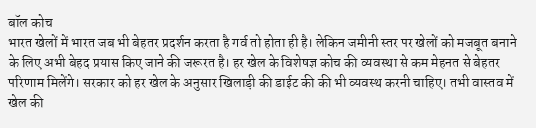बॉल कोच
भारत खेलों में भारत जब भी बेहतर प्रदर्शन करता है गर्व तो होता ही है। लेकिन जमीनी स्तर पर खेलों को मजबूत बनाने के लिए अभी बेहद प्रयास किए जाने की जरूरत है। हर खेल के विशेषज्ञ कोच की व्यवस्था से कम मेहनत से बेहतर परिणाम मिलेंगे। सरकार को हर खेल के अनुसार खिलाड़ी की डाईट की की भी व्यवस्थ करनी चाहिए। तभी वास्तव में खेल की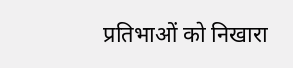प्रतिभाओं को निखारा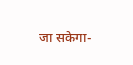जा सकेगा-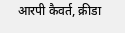आरपी कैवर्त, क्रीडा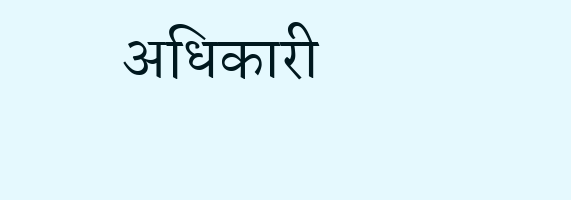अधिकारी